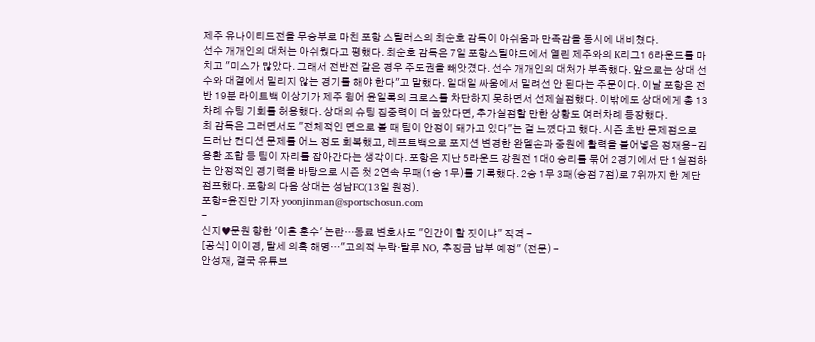제주 유나이티드전을 무승부로 마친 포항 스틸러스의 최순호 감독이 아쉬움과 만족감을 동시에 내비쳤다.
선수 개개인의 대처는 아쉬웠다고 평했다. 최순호 감독은 7일 포항스틸야드에서 열린 제주와의 K리그1 6라운드를 마치고 "미스가 많았다. 그래서 전반전 같은 경우 주도권을 빼앗겼다. 선수 개개인의 대처가 부족했다. 앞으로는 상대 선수와 대결에서 밀리지 않는 경기를 해야 한다"고 말했다. 일대일 싸움에서 밀려선 안 된다는 주문이다. 이날 포항은 전반 19분 라이트백 이상기가 제주 윙어 윤일록의 크로스를 차단하지 못하면서 선제실점했다. 이밖에도 상대에게 총 13차례 슈팅 기회를 허용했다. 상대의 슈팅 집중력이 더 높았다면, 추가실점할 만한 상황도 여러차례 등장했다.
최 감독은 그러면서도 "전체적인 면으로 볼 때 팀이 안정이 돼가고 있다"는 걸 느꼈다고 했다. 시즌 초반 문제점으로 드러난 컨디션 문제를 어느 정도 회복했고, 레프트백으로 포지션 변경한 완델손과 중원에 활력을 불어넣은 정재용-김용환 조합 등 팀이 자리를 잡아간다는 생각이다. 포항은 지난 5라운드 강원전 1대0 승리를 묶어 2경기에서 단 1실점하는 안정적인 경기력을 바탕으로 시즌 첫 2연속 무패(1승 1무)를 기록했다. 2승 1무 3패(승점 7점)로 7위까지 한 계단 점프했다. 포항의 다음 상대는 성남FC(13일 원정).
포항=윤진만 기자 yoonjinman@sportschosun.com
-
신지♥문원 향한 '이혼 훈수' 논란…동료 변호사도 "인간이 할 짓이냐" 직격 -
[공식] 이이경, 탈세 의혹 해명…"고의적 누락·탈루 NO, 추징금 납부 예정" (전문) -
안성재, 결국 유튜브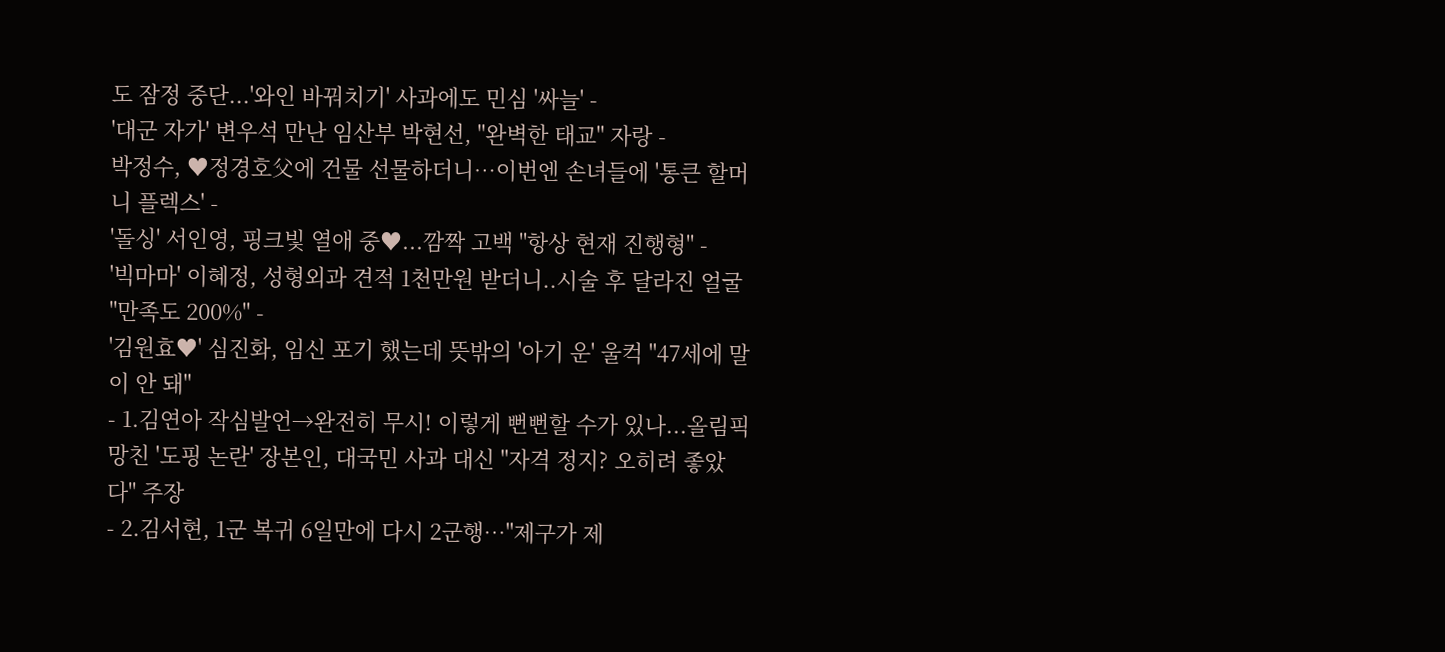도 잠정 중단...'와인 바꿔치기' 사과에도 민심 '싸늘' -
'대군 자가' 변우석 만난 임산부 박현선, "완벽한 태교" 자랑 -
박정수, ♥정경호父에 건물 선물하더니…이번엔 손녀들에 '통큰 할머니 플렉스' -
'돌싱' 서인영, 핑크빛 열애 중♥...깜짝 고백 "항상 현재 진행형" -
'빅마마' 이혜정, 성형외과 견적 1천만원 받더니..시술 후 달라진 얼굴 "만족도 200%" -
'김원효♥' 심진화, 임신 포기 했는데 뜻밖의 '아기 운' 울컥 "47세에 말이 안 돼"
- 1.김연아 작심발언→완전히 무시! 이렇게 뻔뻔할 수가 있나...올림픽 망친 '도핑 논란' 장본인, 대국민 사과 대신 "자격 정지? 오히려 좋았다" 주장
- 2.김서현, 1군 복귀 6일만에 다시 2군행…"제구가 제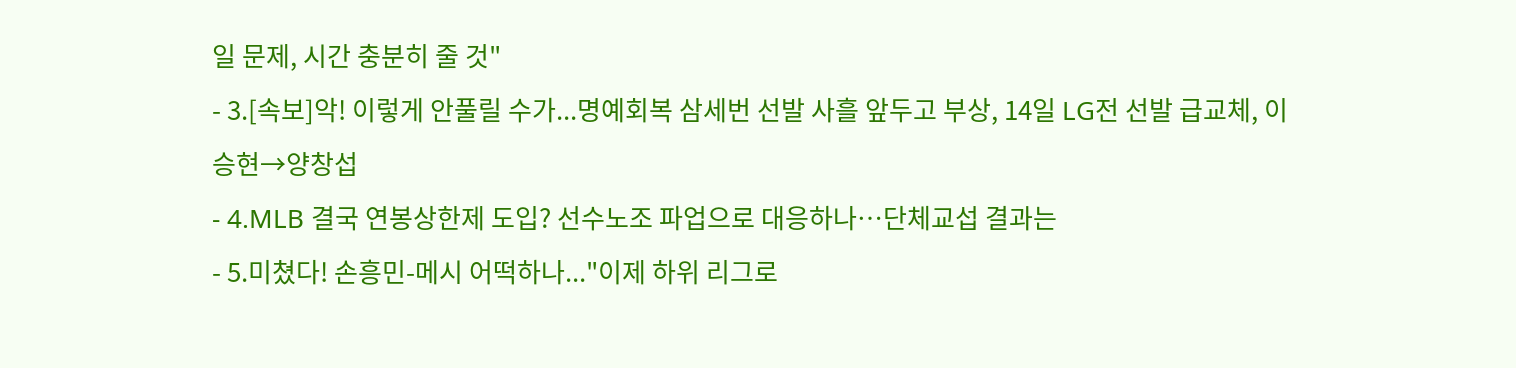일 문제, 시간 충분히 줄 것"
- 3.[속보]악! 이렇게 안풀릴 수가...명예회복 삼세번 선발 사흘 앞두고 부상, 14일 LG전 선발 급교체, 이승현→양창섭
- 4.MLB 결국 연봉상한제 도입? 선수노조 파업으로 대응하나…단체교섭 결과는
- 5.미쳤다! 손흥민-메시 어떡하나..."이제 하위 리그로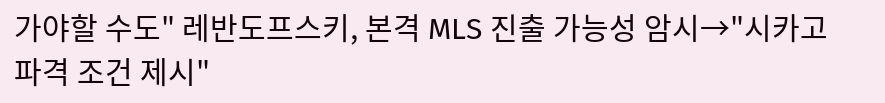가야할 수도" 레반도프스키, 본격 MLS 진출 가능성 암시→"시카고 파격 조건 제시"